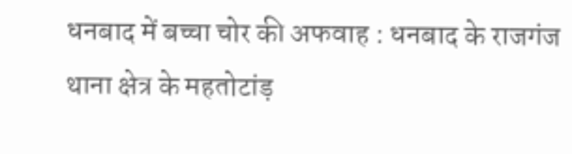धनबाद में बच्चा चोर की अफवाह : धनबाद के राजगंज थाना क्षेत्र के महतोटांड़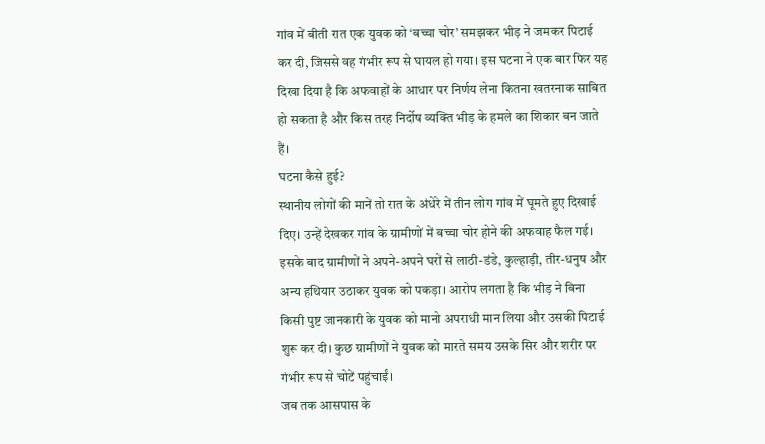गांव में बीती रात एक युवक को ‘बच्चा चोर’ समझकर भीड़ ने जमकर पिटाई कर दी, जिससे वह गंभीर रूप से घायल हो गया। इस घटना ने एक बार फिर यह दिखा दिया है कि अफवाहों के आधार पर निर्णय लेना कितना खतरनाक साबित हो सकता है और किस तरह निर्दोष व्यक्ति भीड़ के हमले का शिकार बन जाते हैं।
घटना कैसे हुई?
स्थानीय लोगों की मानें तो रात के अंधेरे में तीन लोग गांव में घूमते हुए दिखाई दिए। उन्हें देखकर गांव के ग्रामीणों में बच्चा चोर होने की अफवाह फैल गई। इसके बाद ग्रामीणों ने अपने-अपने घरों से लाठी-डंडे, कुल्हाड़ी, तीर-धनुष और अन्य हथियार उठाकर युवक को पकड़ा। आरोप लगता है कि भीड़ ने बिना किसी पुष्ट जानकारी के युवक को मानो अपराधी मान लिया और उसकी पिटाई शुरू कर दी। कुछ ग्रामीणों ने युवक को मारते समय उसके सिर और शरीर पर गंभीर रूप से चोटें पहुंचाईं।
जब तक आसपास के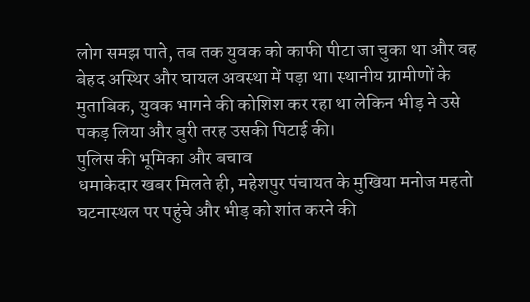लोग समझ पाते, तब तक युवक को काफी पीटा जा चुका था और वह बेहद अस्थिर और घायल अवस्था में पड़ा था। स्थानीय ग्रामीणों के मुताबिक, युवक भागने की कोशिश कर रहा था लेकिन भीड़ ने उसे पकड़ लिया और बुरी तरह उसकी पिटाई की।
पुलिस की भूमिका और बचाव
धमाकेदार खबर मिलते ही, महेशपुर पंचायत के मुखिया मनोज महतो घटनास्थल पर पहुंचे और भीड़ को शांत करने की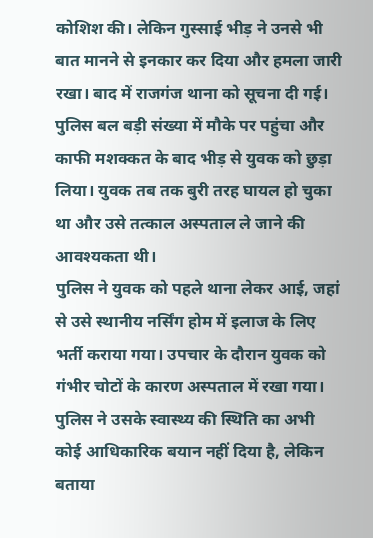कोशिश की। लेकिन गुस्साई भीड़ ने उनसे भी बात मानने से इनकार कर दिया और हमला जारी रखा। बाद में राजगंज थाना को सूचना दी गई। पुलिस बल बड़ी संख्या में मौके पर पहुंचा और काफी मशक्कत के बाद भीड़ से युवक को छुड़ा लिया। युवक तब तक बुरी तरह घायल हो चुका था और उसे तत्काल अस्पताल ले जाने की आवश्यकता थी।
पुलिस ने युवक को पहले थाना लेकर आई, जहां से उसे स्थानीय नर्सिंग होम में इलाज के लिए भर्ती कराया गया। उपचार के दौरान युवक को गंभीर चोटों के कारण अस्पताल में रखा गया। पुलिस ने उसके स्वास्थ्य की स्थिति का अभी कोई आधिकारिक बयान नहीं दिया है, लेकिन बताया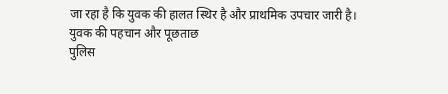जा रहा है कि युवक की हालत स्थिर है और प्राथमिक उपचार जारी है।
युवक की पहचान और पूछताछ
पुलिस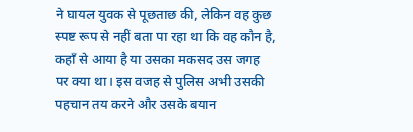ने घायल युवक से पूछताछ की, लेकिन वह कुछ स्पष्ट रूप से नहीं बता पा रहा था कि वह कौन है, कहाँ से आया है या उसका मकसद उस जगह पर क्या था। इस वजह से पुलिस अभी उसकी पहचान तय करने और उसके बयान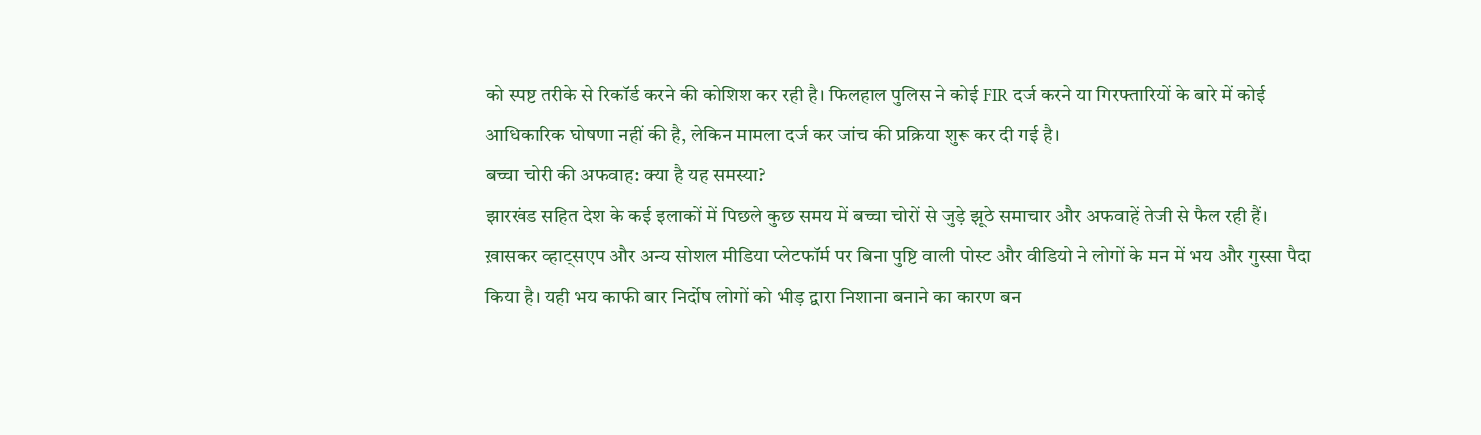को स्पष्ट तरीके से रिकॉर्ड करने की कोशिश कर रही है। फिलहाल पुलिस ने कोई FIR दर्ज करने या गिरफ्तारियों के बारे में कोई आधिकारिक घोषणा नहीं की है, लेकिन मामला दर्ज कर जांच की प्रक्रिया शुरू कर दी गई है।
बच्चा चोरी की अफवाह: क्या है यह समस्या?
झारखंड सहित देश के कई इलाकों में पिछले कुछ समय में बच्चा चोरों से जुड़े झूठे समाचार और अफवाहें तेजी से फैल रही हैं। ख़ासकर व्हाट्सएप और अन्य सोशल मीडिया प्लेटफॉर्म पर बिना पुष्टि वाली पोस्ट और वीडियो ने लोगों के मन में भय और गुस्सा पैदा किया है। यही भय काफी बार निर्दोष लोगों को भीड़ द्वारा निशाना बनाने का कारण बन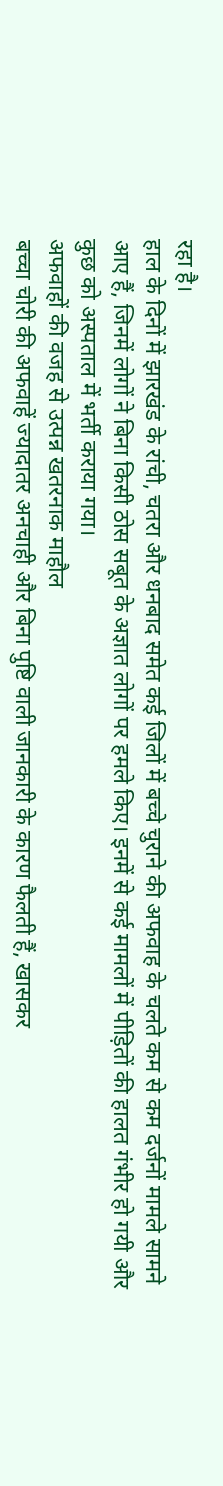रहा है।
हाल के दिनों में झारखंड के रांची, चतरा और धनबाद समेत कई जिलों में बच्चे चुराने की अफवाह के चलते कम से कम दर्जनों मामले सामने आए हैं, जिनमें लोगों ने बिना किसी ठोस सबूत के अज्ञात लोगों पर हमले किए। इनमें से कई मामलों में पीड़ितों की हालत गंभीर हो गयी और कुछ को अस्पताल में भर्ती कराया गया।
अफवाहों की वजह से उत्पन्न खतरनाक माहौल
बच्चा चोरी की अफवाहें ज्यादातर अनचाही और बिना पुष्टि वाली जानकारी के कारण फैलती हैं, खासकर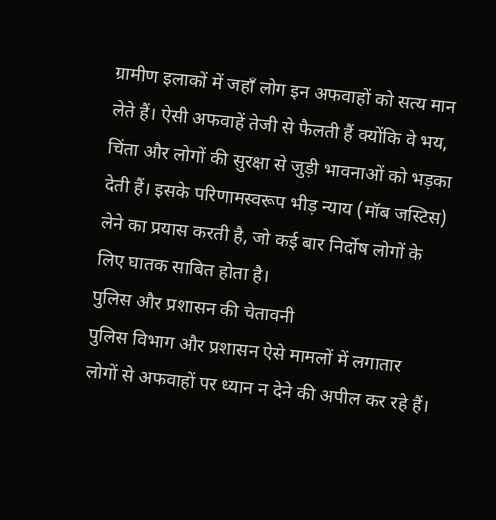ग्रामीण इलाकों में जहाँ लोग इन अफवाहों को सत्य मान लेते हैं। ऐसी अफवाहें तेजी से फैलती हैं क्योंकि वे भय, चिंता और लोगों की सुरक्षा से जुड़ी भावनाओं को भड़का देती हैं। इसके परिणामस्वरूप भीड़ न्याय (मॉब जस्टिस) लेने का प्रयास करती है, जो कई बार निर्दोष लोगों के लिए घातक साबित होता है।
पुलिस और प्रशासन की चेतावनी
पुलिस विभाग और प्रशासन ऐसे मामलों में लगातार लोगों से अफवाहों पर ध्यान न देने की अपील कर रहे हैं।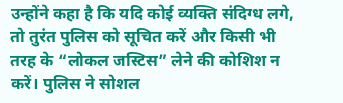उन्होंने कहा है कि यदि कोई व्यक्ति संदिग्ध लगे, तो तुरंत पुलिस को सूचित करें और किसी भी तरह के “लोकल जस्टिस” लेने की कोशिश न करें। पुलिस ने सोशल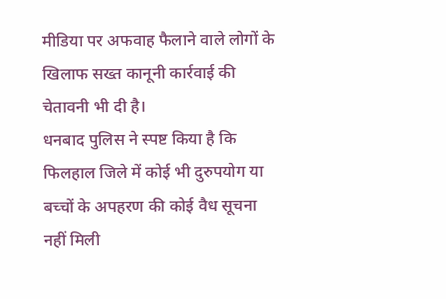मीडिया पर अफवाह फैलाने वाले लोगों के खिलाफ सख्त कानूनी कार्रवाई की चेतावनी भी दी है।
धनबाद पुलिस ने स्पष्ट किया है कि फिलहाल जिले में कोई भी दुरुपयोग या बच्चों के अपहरण की कोई वैध सूचना नहीं मिली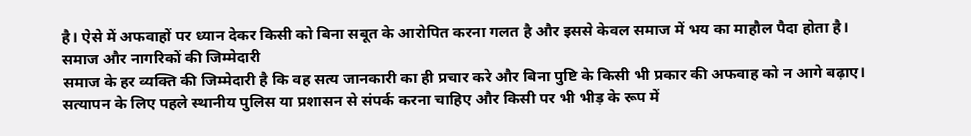है। ऐसे में अफवाहों पर ध्यान देकर किसी को बिना सबूत के आरोपित करना गलत है और इससे केवल समाज में भय का माहौल पैदा होता है।
समाज और नागरिकों की जिम्मेदारी
समाज के हर व्यक्ति की जिम्मेदारी है कि वह सत्य जानकारी का ही प्रचार करे और बिना पुष्टि के किसी भी प्रकार की अफवाह को न आगे बढ़ाए। सत्यापन के लिए पहले स्थानीय पुलिस या प्रशासन से संपर्क करना चाहिए और किसी पर भी भीड़ के रूप में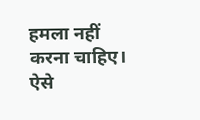हमला नहीं करना चाहिए। ऐसे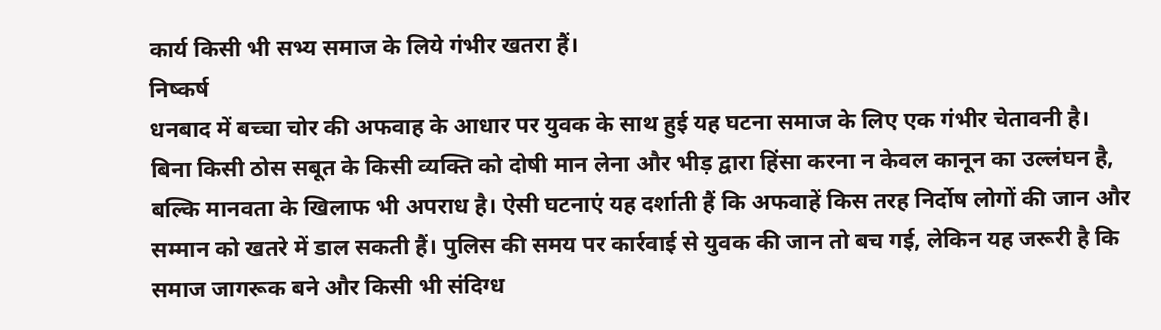कार्य किसी भी सभ्य समाज के लिये गंभीर खतरा हैं।
निष्कर्ष
धनबाद में बच्चा चोर की अफवाह के आधार पर युवक के साथ हुई यह घटना समाज के लिए एक गंभीर चेतावनी है। बिना किसी ठोस सबूत के किसी व्यक्ति को दोषी मान लेना और भीड़ द्वारा हिंसा करना न केवल कानून का उल्लंघन है, बल्कि मानवता के खिलाफ भी अपराध है। ऐसी घटनाएं यह दर्शाती हैं कि अफवाहें किस तरह निर्दोष लोगों की जान और सम्मान को खतरे में डाल सकती हैं। पुलिस की समय पर कार्रवाई से युवक की जान तो बच गई, लेकिन यह जरूरी है कि समाज जागरूक बने और किसी भी संदिग्ध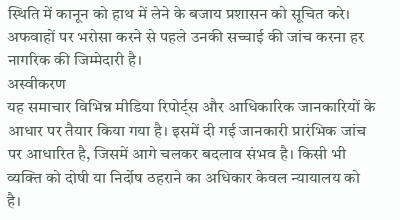स्थिति में कानून को हाथ में लेने के बजाय प्रशासन को सूचित करे। अफवाहों पर भरोसा करने से पहले उनकी सच्चाई की जांच करना हर नागरिक की जिम्मेदारी है।
अस्वीकरण
यह समाचार विभिन्न मीडिया रिपोर्ट्स और आधिकारिक जानकारियों के आधार पर तैयार किया गया है। इसमें दी गई जानकारी प्रारंभिक जांच पर आधारित है, जिसमें आगे चलकर बदलाव संभव है। किसी भी व्यक्ति को दोषी या निर्दोष ठहराने का अधिकार केवल न्यायालय को है।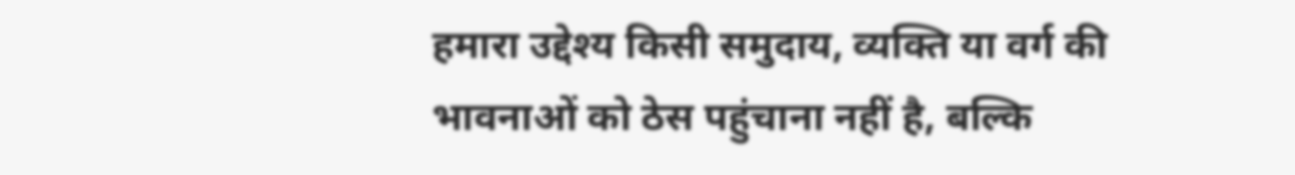हमारा उद्देश्य किसी समुदाय, व्यक्ति या वर्ग की भावनाओं को ठेस पहुंचाना नहीं है, बल्कि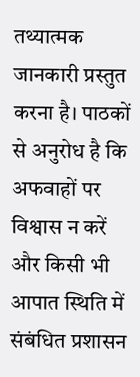तथ्यात्मक जानकारी प्रस्तुत करना है। पाठकों से अनुरोध है कि अफवाहों पर विश्वास न करें और किसी भी आपात स्थिति में संबंधित प्रशासन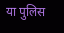या पुलिस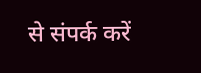से संपर्क करें